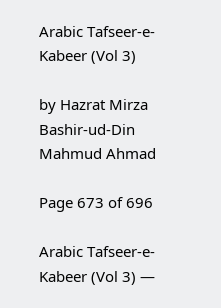Arabic Tafseer-e-Kabeer (Vol 3)

by Hazrat Mirza Bashir-ud-Din Mahmud Ahmad

Page 673 of 696

Arabic Tafseer-e-Kabeer (Vol 3) —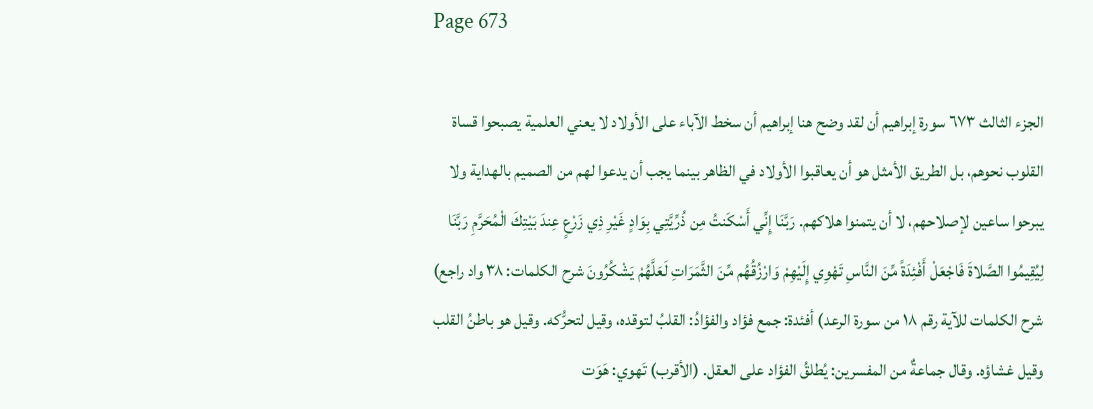Page 673

الجزء الثالث ٦٧٣ سورة إبراهيم أن لقد وضح هنا إبراهيم أن سخط الآباء على الأولاد لا يعني العلمية يصبحوا قساة القلوب نحوهم، بل الطريق الأمثل هو أن يعاقبوا الأولاد في الظاهر بينما يجب أن يدعوا لهم من الصميم بالهداية ولا يبرحوا ساعين لإصلاحهم، لا أن يتمنوا هلاكهم. رَبَّنَا إِنِّي أَسْكَنتُ مِن ذُرِّيَّتِي بِوَادٍ غَيْرِ ذِي زَرْعٍ عِندَ بَيْتِكَ الْمُحَرَّمِ رَبَّنَا لِيُقِيمُوا الصَّلاةَ فَاجْعَلْ أَفْئِدَةً مِّنَ النَّاسِ تَهْوِي إِلَيْهِمْ وَارْزُقُهُم مِّنَ الثَّمَرَاتِ لَعَلَّهُمْ يَشْكُرُونَ شرح الكلمات: ۳۸ واد راجع) شرح الكلمات للآية رقم ١٨ من سورة الرعد) أفئدة: جمع فؤاد والفؤادُ: القلبُ لتوقده، وقيل لتحرُّكه. وقيل هو باطنُ القلب وقيل غشاؤه. وقال جماعةٌ من المفسرين: يُطلقُ الفؤاد على العقل. (الأقرب) تَهوي: هَوَت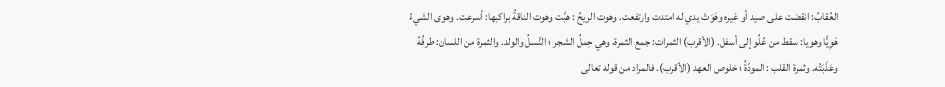العُقابُ: انقضت على صيد أو غيره وهَوَتْ يدي له امتدت وارتفعت. وهوت الريحُ : هبَّت وهوت الناقةُ براكبها: أسرعت. وهوى الشيءُ هَوِيًّا وهويا: سقط من عُلُو إلى أسفل. (الأقرب) الثمرات: جمع الثمرة، وهي حِملُ الشجر ؛ النَّسلُ والولد. والثمرة من اللسان: طرفُهُ وعَذَبَتُه. وثمرة القلب : المودّةُ ؛ خلوص العهد (الأقرب). فالمراد من قوله تعالى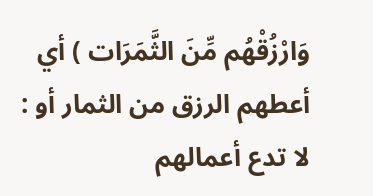وَارْزُقْهُم مِّنَ الثَّمَرَات ) أي أعطهم الرزق من الثمار أو : لا تدع أعمالهم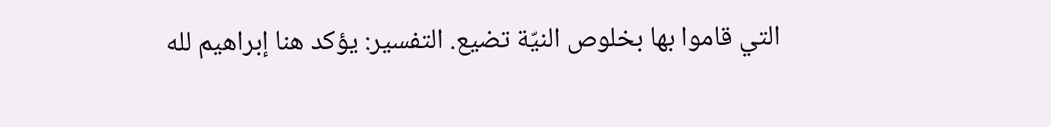التي قاموا بها بخلوص النيّة تضيع. التفسير: يؤكد هنا إبراهيم لله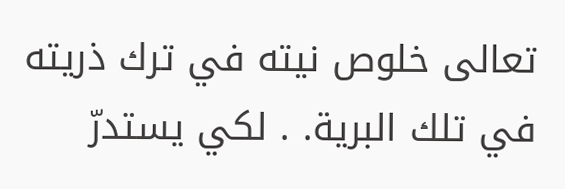تعالى خلوص نيته في ترك ذريته في تلك البرية. . لكي يستدرّ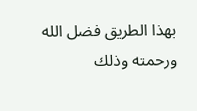بهذا الطريق فضل الله ورحمته وذلك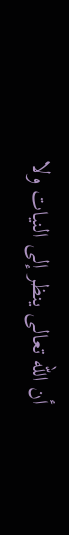أن الله تعالى ينظر إلى النيات ولا